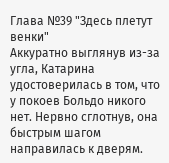Глава №39 "Здесь плетут венки"
Аккуратно выглянув из-за угла, Катарина удостоверилась в том, что у покоев Больдо никого нет. Нервно сглотнув, она быстрым шагом направилась к дверям.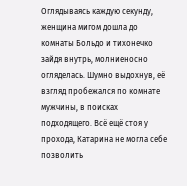Оглядываясь каждую секунду, женщина мигом дошла до комнаты Больдо и тихонечко зайдя внутрь, молниеносно огляделась. Шумно выдохнув, её взгляд пробежался по комнате мужчины, в поисках подходящего. Всё ещё стоя у прохода, Катарина не могла себе позволить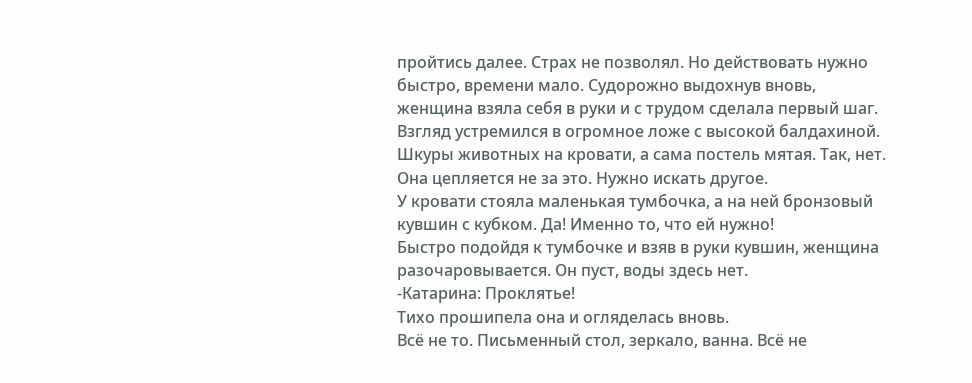пройтись далее. Страх не позволял. Но действовать нужно быстро, времени мало. Судорожно выдохнув вновь, женщина взяла себя в руки и с трудом сделала первый шаг.
Взгляд устремился в огромное ложе с высокой балдахиной. Шкуры животных на кровати, а сама постель мятая. Так, нет. Она цепляется не за это. Нужно искать другое.
У кровати стояла маленькая тумбочка, а на ней бронзовый кувшин с кубком. Да! Именно то, что ей нужно!
Быстро подойдя к тумбочке и взяв в руки кувшин, женщина разочаровывается. Он пуст, воды здесь нет.
-Катарина: Проклятье!
Тихо прошипела она и огляделась вновь.
Всё не то. Письменный стол, зеркало, ванна. Всё не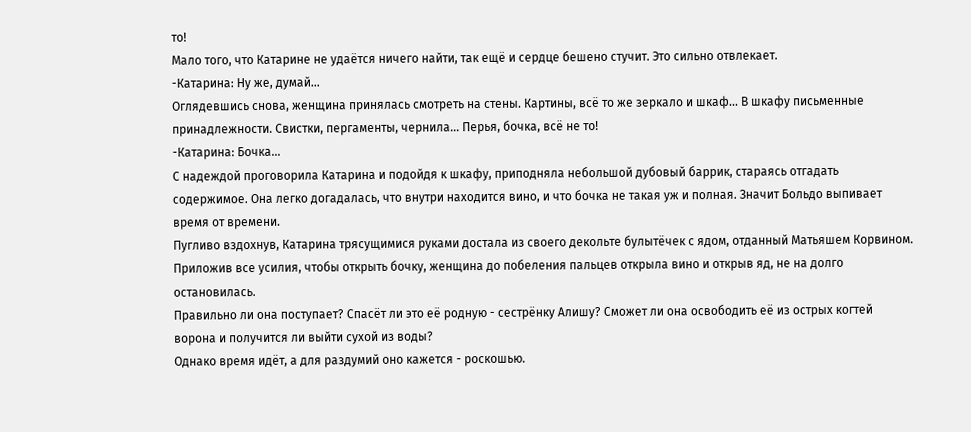то!
Мало того, что Катарине не удаётся ничего найти, так ещё и сердце бешено стучит. Это сильно отвлекает.
-Катарина: Ну же, думай...
Оглядевшись снова, женщина принялась смотреть на стены. Картины, всё то же зеркало и шкаф... В шкафу письменные принадлежности. Свистки, пергаменты, чернила... Перья, бочка, всё не то!
-Катарина: Бочка...
С надеждой проговорила Катарина и подойдя к шкафу, приподняла небольшой дубовый баррик, стараясь отгадать содержимое. Она легко догадалась, что внутри находится вино, и что бочка не такая уж и полная. Значит Больдо выпивает время от времени.
Пугливо вздохнув, Катарина трясущимися руками достала из своего декольте булытёчек с ядом, отданный Матьяшем Корвином. Приложив все усилия, чтобы открыть бочку, женщина до побеления пальцев открыла вино и открыв яд, не на долго остановилась.
Правильно ли она поступает? Спасёт ли это её родную - сестрёнку Алишу? Сможет ли она освободить её из острых когтей ворона и получится ли выйти сухой из воды?
Однако время идёт, а для раздумий оно кажется - роскошью.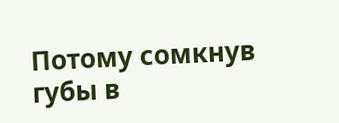Потому сомкнув губы в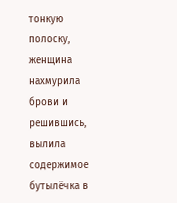тонкую полоску, женщина нахмурила брови и решившись, вылила содержимое бутылёчка в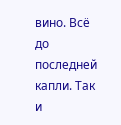вино. Всё до последней капли. Так и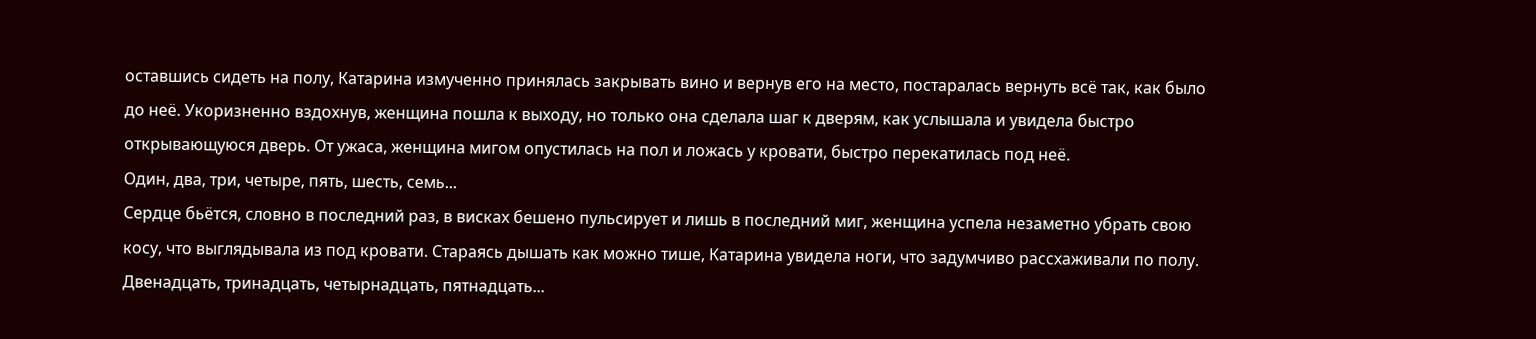оставшись сидеть на полу, Катарина измученно принялась закрывать вино и вернув его на место, постаралась вернуть всё так, как было до неё. Укоризненно вздохнув, женщина пошла к выходу, но только она сделала шаг к дверям, как услышала и увидела быстро открывающуюся дверь. От ужаса, женщина мигом опустилась на пол и ложась у кровати, быстро перекатилась под неё.
Один, два, три, четыре, пять, шесть, семь...
Сердце бьётся, словно в последний раз, в висках бешено пульсирует и лишь в последний миг, женщина успела незаметно убрать свою косу, что выглядывала из под кровати. Стараясь дышать как можно тише, Катарина увидела ноги, что задумчиво рассхаживали по полу.
Двенадцать, тринадцать, четырнадцать, пятнадцать...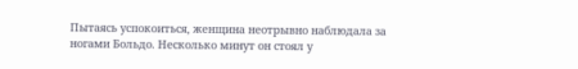Пытаясь успокоиться, женщина неотрывно наблюдала за ногами Больдо. Несколько минут он стоял у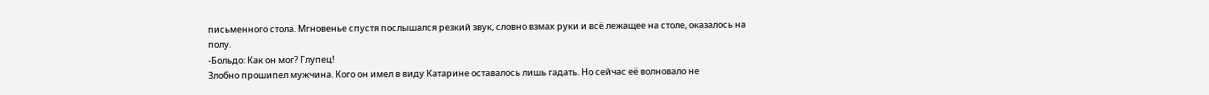письменного стола. Мгновенье спустя послышался резкий звук, словно взмах руки и всё лежащее на столе, оказалось на полу.
-Больдо: Как он мог? Глупец!
Злобно прошипел мужчина. Кого он имел в виду Катарине оставалось лишь гадать. Но сейчас её волновало не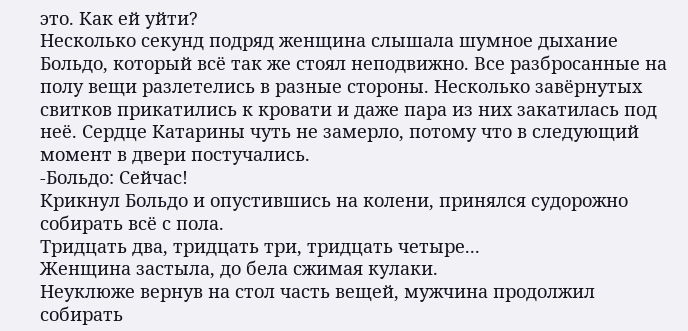это. Как ей уйти?
Несколько секунд подряд женщина слышала шумное дыхание Больдо, который всё так же стоял неподвижно. Все разбросанные на полу вещи разлетелись в разные стороны. Несколько завёрнутых свитков прикатились к кровати и даже пара из них закатилась под неё. Сердце Катарины чуть не замерло, потому что в следующий момент в двери постучались.
-Больдо: Сейчас!
Крикнул Больдо и опустившись на колени, принялся судорожно собирать всё с пола.
Тридцать два, тридцать три, тридцать четыре...
Женщина застыла, до бела сжимая кулаки.
Неуклюже вернув на стол часть вещей, мужчина продолжил собирать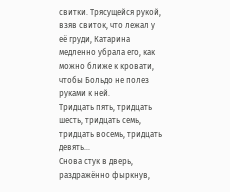свитки. Трясущейся рукой, взяв свиток, что лежал у её груди, Катарина медленно убрала его, как можно ближе к кровати, чтобы Больдо не полез руками к ней.
Тридцать пять, тридцать шесть, тридцать семь, тридцать восемь, тридцать девять...
Снова стук в дверь, раздражённо фыркнув,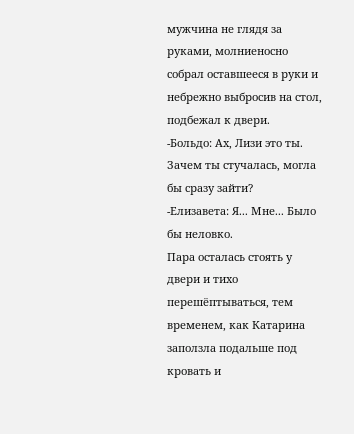мужчина не глядя за руками, молниеносно собрал оставшееся в руки и небрежно выбросив на стол, подбежал к двери.
-Больдо: Ах, Лизи это ты. Зачем ты стучалась, могла бы сразу зайти?
-Елизавета: Я... Мне... Было бы неловко.
Пара осталась стоять у двери и тихо перешёптываться, тем временем, как Катарина заползла подальше под кровать и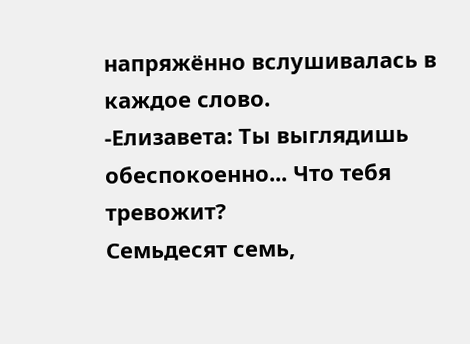напряжённо вслушивалась в каждое слово.
-Елизавета: Ты выглядишь обеспокоенно... Что тебя тревожит?
Семьдесят семь,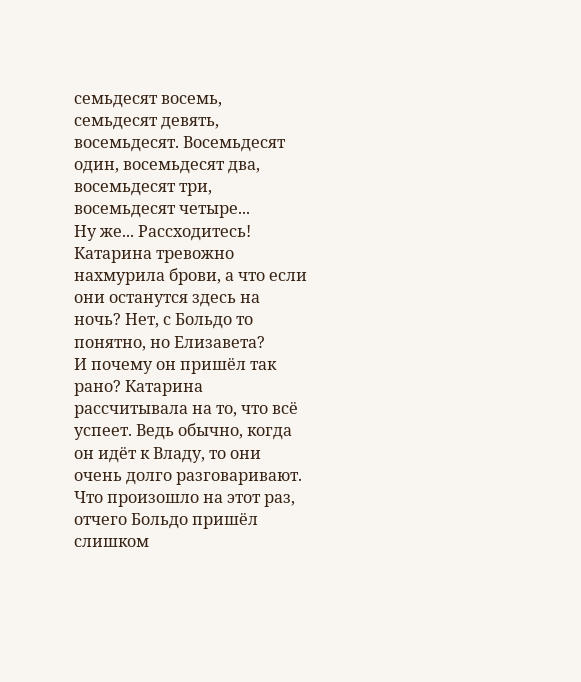семьдесят восемь, семьдесят девять, восемьдесят. Восемьдесят один, восемьдесят два, восемьдесят три, восемьдесят четыре...
Ну же... Рассходитесь!
Катарина тревожно нахмурила брови, а что если они останутся здесь на ночь? Нет, с Больдо то понятно, но Елизавета?
И почему он пришёл так рано? Катарина рассчитывала на то, что всё успеет. Ведь обычно, когда он идёт к Владу, то они очень долго разговаривают. Что произошло на этот раз, отчего Больдо пришёл слишком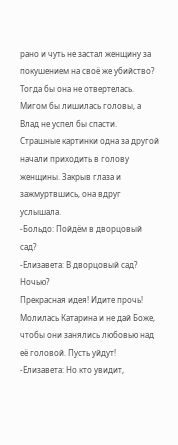рано и чуть не застал женщину за покушением на своё же убийство? Тогда бы она не отвертелась. Мигом бы лишилась головы, а Влад не успел бы спасти.
Страшные картинки одна за другой начали приходить в голову женщины. Закрыв глаза и зажмуртвшись, она вдруг услышала.
-Больдо: Пойдём в дворцовый сад?
-Елизавета: В дворцовый сад? Ночью?
Прекрасная идея! Идите прочь!
Молилась Катарина и не дай Боже, чтобы они занялись любовью над её головой. Пусть уйдут!
-Елизавета: Но кто увидит,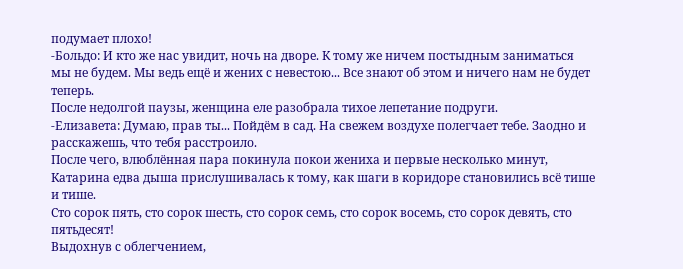подумает плохо!
-Больдо: И кто же нас увидит, ночь на дворе. К тому же ничем постыдным заниматься мы не будем. Мы ведь ещё и жених с невестою... Все знают об этом и ничего нам не будет теперь.
После недолгой паузы, женщина еле разобрала тихое лепетание подруги.
-Елизавета: Думаю, прав ты... Пойдём в сад. На свежем воздухе полегчает тебе. Заодно и расскажешь, что тебя расстроило.
После чего, влюблённая пара покинула покои жениха и первые несколько минут, Катарина едва дыша прислушивалась к тому, как шаги в коридоре становились всё тише и тише.
Сто сорок пять, сто сорок шесть, сто сорок семь, сто сорок восемь, сто сорок девять, сто пятьдесят!
Выдохнув с облегчением,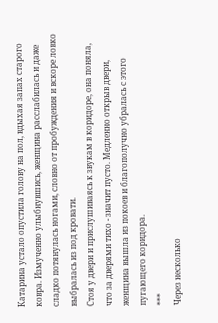Катарина устало опустила голову на пол, вдыхая запах старого ковра. Измученно улыбнувшись, женщина расслабилась и даже сладко потянулась ногами, словно от пробуждения и вскоре ловко выбралась из под кровати.
Стоя у двери и прислушиваясь к звукам в коридоре, она поняла, что за дверями тихо - значит пусто. Медленно открыв двери, женщина вышла из покоев и благополучно убралась с этого пугающего коридора.
***
Через несколько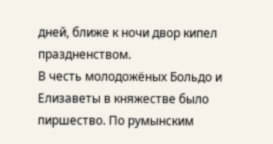дней, ближе к ночи двор кипел праздненством.
В честь молодожёных Больдо и Елизаветы в княжестве было пиршество. По румынским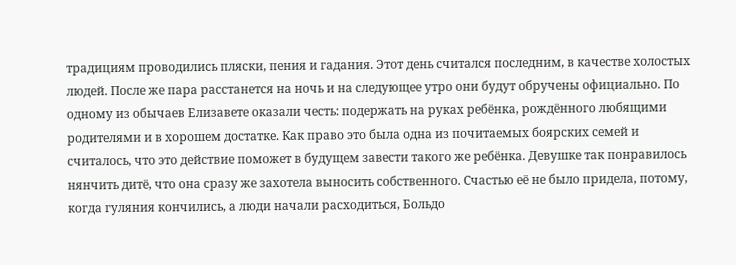традициям проводились пляски, пения и гадания. Этот день считался последним, в качестве холостых людей. После же пара расстанется на ночь и на следующее утро они будут обручены официально. По одному из обычаев Елизавете оказали честь: подержать на руках ребёнка, рождённого любящими родителями и в хорошем достатке. Как право это была одна из почитаемых боярских семей и считалось, что это действие поможет в будущем завести такого же ребёнка. Девушке так понравилось нянчить дитё, что она сразу же захотела выносить собственного. Счастью её не было придела, потому, когда гуляния кончились, а люди начали расходиться, Больдо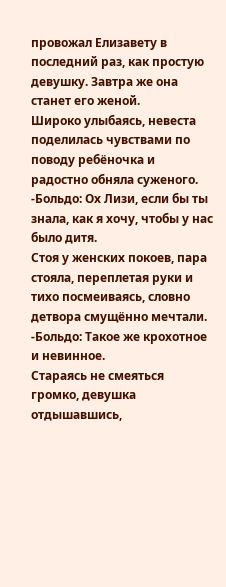провожал Елизавету в последний раз, как простую девушку. Завтра же она станет его женой.
Широко улыбаясь, невеста поделилась чувствами по поводу ребёночка и радостно обняла суженого.
-Больдо: Ох Лизи, если бы ты знала, как я хочу, чтобы у нас было дитя.
Стоя у женских покоев, пара стояла, переплетая руки и тихо посмеиваясь, словно детвора смущённо мечтали.
-Больдо: Такое же крохотное и невинное.
Стараясь не смеяться громко, девушка отдышавшись,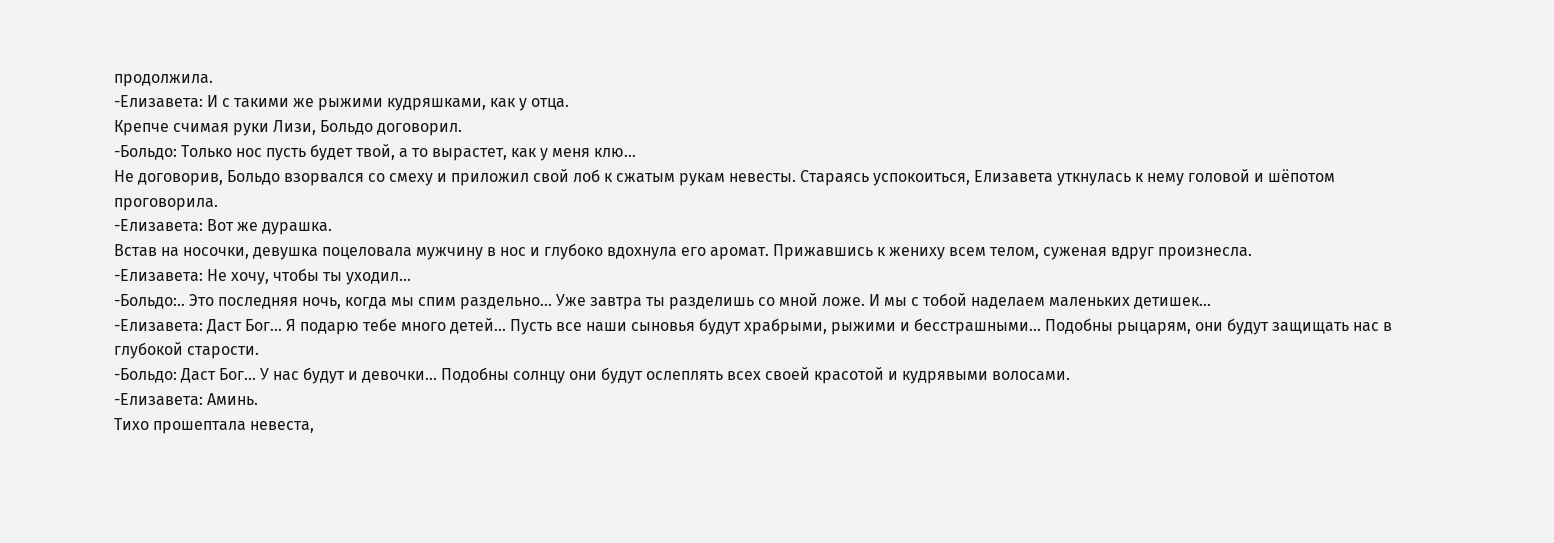продолжила.
-Елизавета: И с такими же рыжими кудряшками, как у отца.
Крепче счимая руки Лизи, Больдо договорил.
-Больдо: Только нос пусть будет твой, а то вырастет, как у меня клю...
Не договорив, Больдо взорвался со смеху и приложил свой лоб к сжатым рукам невесты. Стараясь успокоиться, Елизавета уткнулась к нему головой и шёпотом проговорила.
-Елизавета: Вот же дурашка.
Встав на носочки, девушка поцеловала мужчину в нос и глубоко вдохнула его аромат. Прижавшись к жениху всем телом, суженая вдруг произнесла.
-Елизавета: Не хочу, чтобы ты уходил...
-Больдо:.. Это последняя ночь, когда мы спим раздельно... Уже завтра ты разделишь со мной ложе. И мы с тобой наделаем маленьких детишек...
-Елизавета: Даст Бог... Я подарю тебе много детей... Пусть все наши сыновья будут храбрыми, рыжими и бесстрашными... Подобны рыцарям, они будут защищать нас в глубокой старости.
-Больдо: Даст Бог... У нас будут и девочки... Подобны солнцу они будут ослеплять всех своей красотой и кудрявыми волосами.
-Елизавета: Аминь.
Тихо прошептала невеста,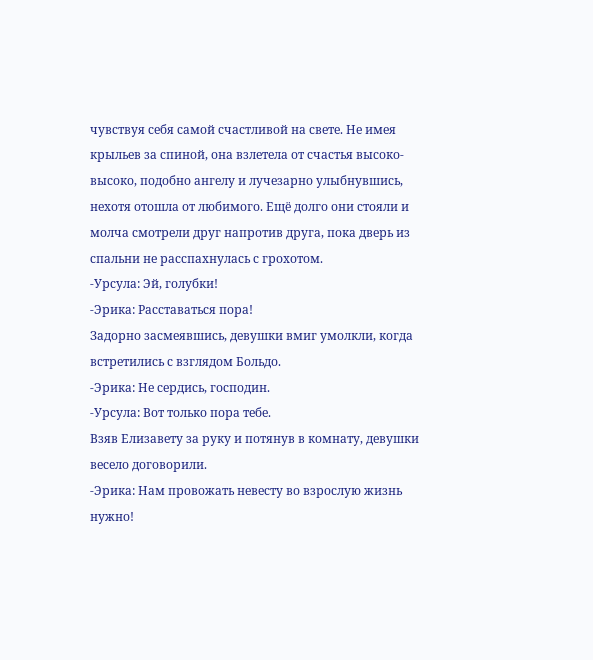чувствуя себя самой счастливой на свете. Не имея крыльев за спиной, она взлетела от счастья высоко-высоко, подобно ангелу и лучезарно улыбнувшись, нехотя отошла от любимого. Ещё долго они стояли и молча смотрели друг напротив друга, пока дверь из спальни не расспахнулась с грохотом.
-Урсула: Эй, голубки!
-Эрика: Расставаться пора!
Задорно засмеявшись, девушки вмиг умолкли, когда встретились с взглядом Больдо.
-Эрика: Не сердись, господин.
-Урсула: Вот только пора тебе.
Взяв Елизавету за руку и потянув в комнату, девушки весело договорили.
-Эрика: Нам провожать невесту во взрослую жизнь нужно!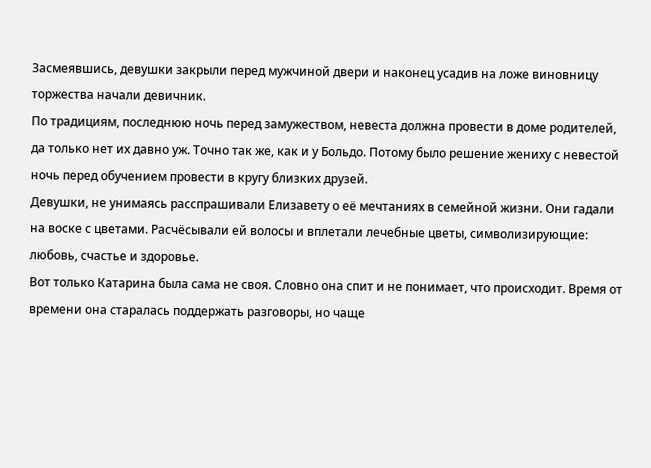Засмеявшись, девушки закрыли перед мужчиной двери и наконец усадив на ложе виновницу торжества начали девичник.
По традициям, последнюю ночь перед замужеством, невеста должна провести в доме родителей, да только нет их давно уж. Точно так же, как и у Больдо. Потому было решение жениху с невестой ночь перед обучением провести в кругу близких друзей.
Девушки, не унимаясь расспрашивали Елизавету о её мечтаниях в семейной жизни. Они гадали на воске с цветами. Расчёсывали ей волосы и вплетали лечебные цветы, символизирующие: любовь, счастье и здоровье.
Вот только Катарина была сама не своя. Словно она спит и не понимает, что происходит. Время от времени она старалась поддержать разговоры, но чаще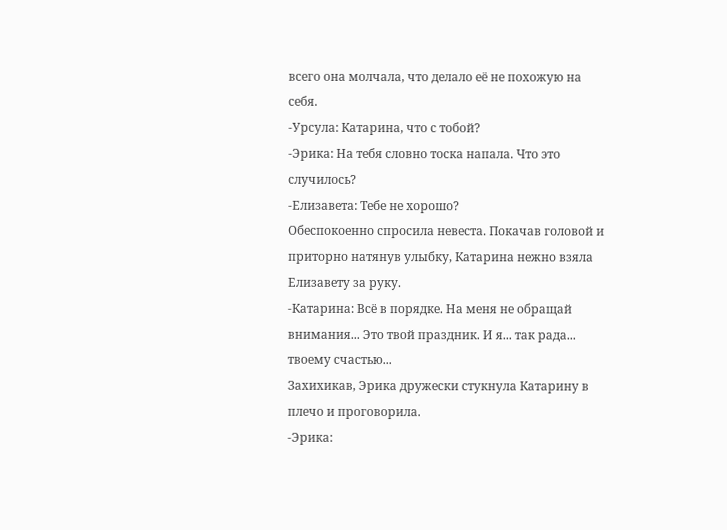всего она молчала, что делало её не похожую на себя.
-Урсула: Катарина, что с тобой?
-Эрика: На тебя словно тоска напала. Что это случилось?
-Елизавета: Тебе не хорошо?
Обеспокоенно спросила невеста. Покачав головой и приторно натянув улыбку, Катарина нежно взяла Елизавету за руку.
-Катарина: Всё в порядке. На меня не обращай внимания... Это твой праздник. И я... так рада... твоему счастью...
Захихикав, Эрика дружески стукнула Катарину в плечо и проговорила.
-Эрика: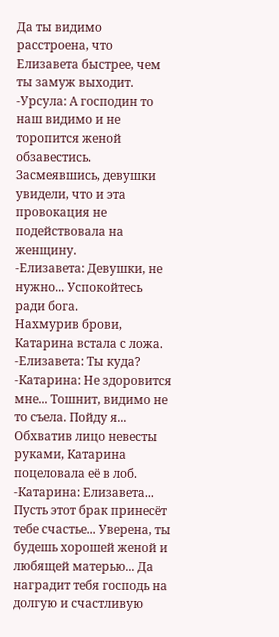Да ты видимо расстроена, что Елизавета быстрее, чем ты замуж выходит.
-Урсула: А господин то наш видимо и не торопится женой обзавестись.
Засмеявшись, девушки увидели, что и эта провокация не подействовала на женщину.
-Елизавета: Девушки, не нужно... Успокойтесь ради бога.
Нахмурив брови, Катарина встала с ложа.
-Елизавета: Ты куда?
-Катарина: Не здоровится мне... Тошнит, видимо не то съела. Пойду я...
Обхватив лицо невесты руками, Катарина поцеловала её в лоб.
-Катарина: Елизавета... Пусть этот брак принесёт тебе счастье... Уверена, ты будешь хорошей женой и любящей матерью... Да наградит тебя господь на долгую и счастливую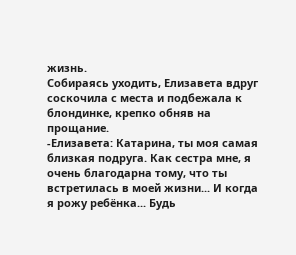жизнь.
Собираясь уходить, Елизавета вдруг соскочила с места и подбежала к блондинке, крепко обняв на прощание.
-Елизавета: Катарина, ты моя самая близкая подруга. Как сестра мне, я очень благодарна тому, что ты встретилась в моей жизни... И когда я рожу ребёнка... Будь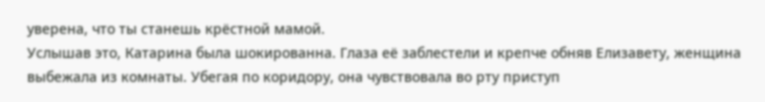уверена, что ты станешь крёстной мамой.
Услышав это, Катарина была шокированна. Глаза её заблестели и крепче обняв Елизавету, женщина выбежала из комнаты. Убегая по коридору, она чувствовала во рту приступ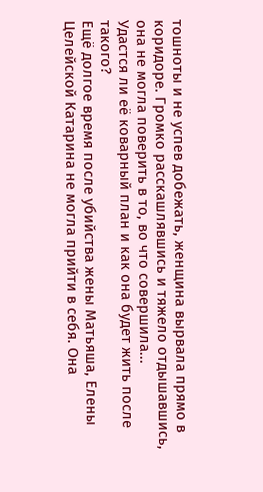тошноты и не успев добежать, женщина вырвала прямо в коридоре. Громко расскашлявшись и тяжело отдышавшись, она не могла поверить в то, во что совершила...
Удастся ли её коварный план и как она будет жить после такого?
Ещё долгое время после убийства жены Матьяша, Елены Целейской Катарина не могла прийти в себя. Она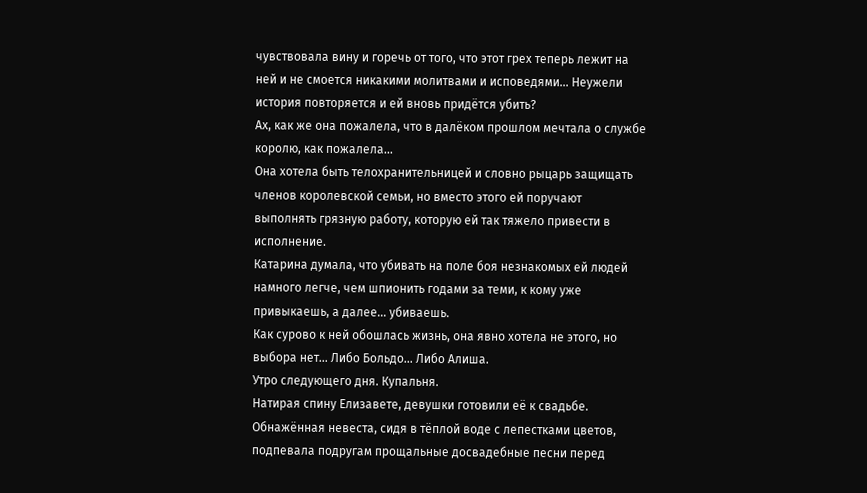чувствовала вину и горечь от того, что этот грех теперь лежит на ней и не смоется никакими молитвами и исповедями... Неужели история повторяется и ей вновь придётся убить?
Ах, как же она пожалела, что в далёком прошлом мечтала о службе королю, как пожалела...
Она хотела быть телохранительницей и словно рыцарь защищать членов королевской семьи, но вместо этого ей поручают выполнять грязную работу, которую ей так тяжело привести в исполнение.
Катарина думала, что убивать на поле боя незнакомых ей людей намного легче, чем шпионить годами за теми, к кому уже привыкаешь, а далее... убиваешь.
Как сурово к ней обошлась жизнь, она явно хотела не этого, но выбора нет... Либо Больдо... Либо Алиша.
Утро следующего дня. Купальня.
Натирая спину Елизавете, девушки готовили её к свадьбе. Обнажённая невеста, сидя в тёплой воде с лепестками цветов, подпевала подругам прощальные досвадебные песни перед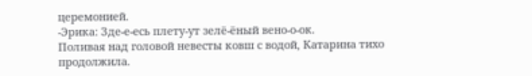церемонией.
-Эрика: Зде-е-есь плету-ут зелё-ёный вено-о-ок.
Поливая над головой невесты ковш с водой, Катарина тихо продолжила.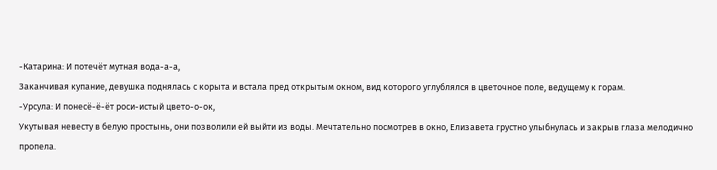-Катарина: И потечёт мутная вода-а-а,
Заканчивая купание, девушка поднялась с корыта и встала пред открытым окном, вид которого углублялся в цветочное поле, ведущему к горам.
-Урсула: И понесё-ё-ёт роси-истый цвето-о-ок,
Укутывая невесту в белую простынь, они позволили ей выйти из воды. Мечтательно посмотрев в окно, Елизавета грустно улыбнулась и закрыв глаза мелодично пропела.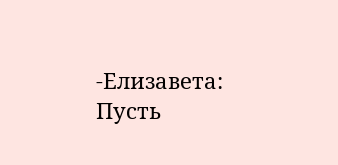-Елизавета: Пусть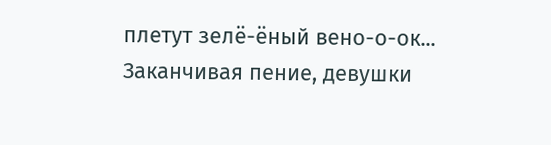плетут зелё-ёный вено-о-ок...
Заканчивая пение, девушки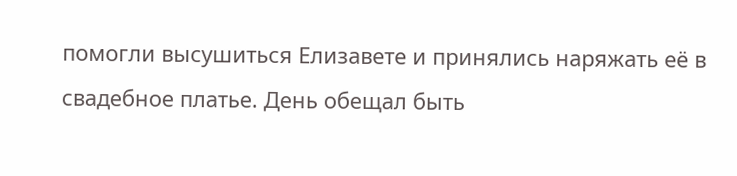помогли высушиться Елизавете и принялись наряжать её в свадебное платье. День обещал быть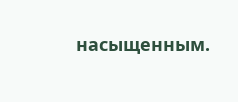насыщенным.